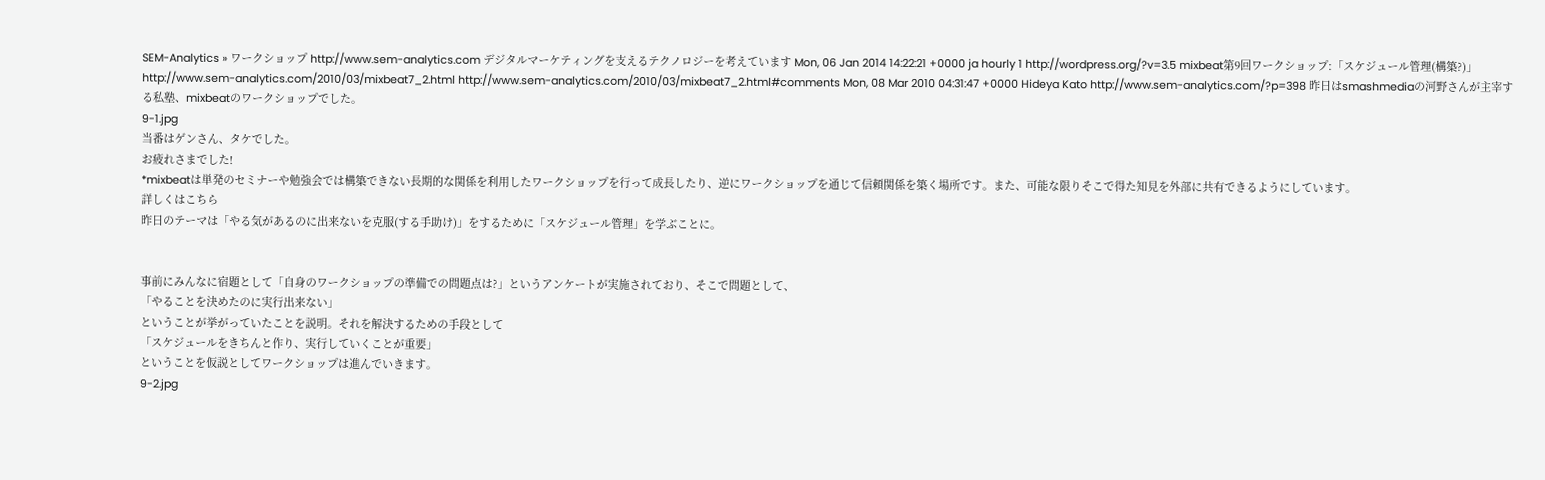SEM-Analytics » ワークショップ http://www.sem-analytics.com デジタルマーケティングを支えるテクノロジーを考えています Mon, 06 Jan 2014 14:22:21 +0000 ja hourly 1 http://wordpress.org/?v=3.5 mixbeat第9回ワークショップ:「スケジュール管理(構築?)」  http://www.sem-analytics.com/2010/03/mixbeat7_2.html http://www.sem-analytics.com/2010/03/mixbeat7_2.html#comments Mon, 08 Mar 2010 04:31:47 +0000 Hideya Kato http://www.sem-analytics.com/?p=398 昨日はsmashmediaの河野さんが主宰する私塾、mixbeatのワークショップでした。
9-1.jpg
当番はゲンさん、タケでした。
お疲れさまでした!
*mixbeatは単発のセミナーや勉強会では構築できない長期的な関係を利用したワークショップを行って成長したり、逆にワークショップを通じて信頼関係を築く場所です。また、可能な限りそこで得た知見を外部に共有できるようにしています。
詳しくはこちら
昨日のテーマは「やる気があるのに出来ないを克服(する手助け)」をするために「スケジュール管理」を学ぶことに。


事前にみんなに宿題として「自身のワークショップの準備での問題点は?」というアンケートが実施されており、そこで問題として、
「やることを決めたのに実行出来ない」
ということが挙がっていたことを説明。それを解決するための手段として
「スケジュールをきちんと作り、実行していくことが重要」
ということを仮説としてワークショップは進んでいきます。
9-2.jpg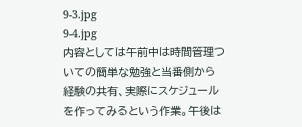9-3.jpg
9-4.jpg
内容としては午前中は時間管理ついての簡単な勉強と当番側から経験の共有、実際にスケジュールを作ってみるという作業。午後は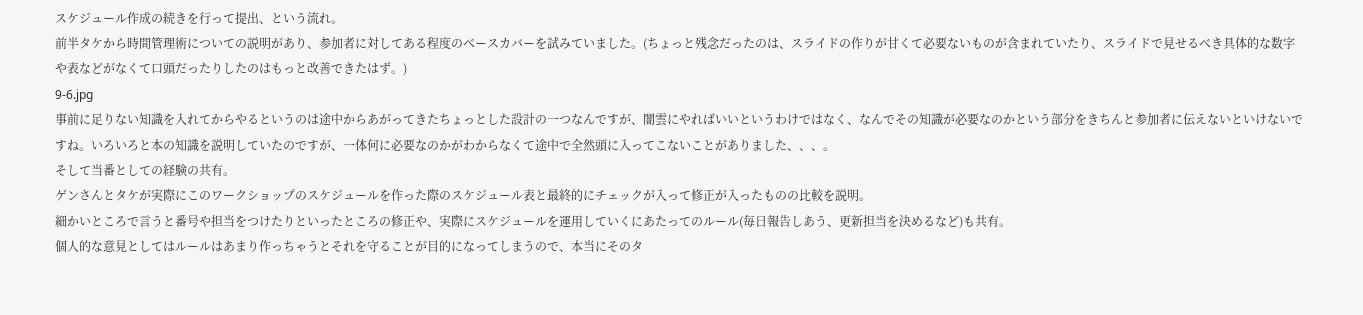スケジュール作成の続きを行って提出、という流れ。
前半タケから時間管理術についての説明があり、参加者に対してある程度のベースカバーを試みていました。(ちょっと残念だったのは、スライドの作りが甘くて必要ないものが含まれていたり、スライドで見せるべき具体的な数字や表などがなくて口頭だったりしたのはもっと改善できたはず。)
9-6.jpg
事前に足りない知識を入れてからやるというのは途中からあがってきたちょっとした設計の一つなんですが、闇雲にやればいいというわけではなく、なんでその知識が必要なのかという部分をきちんと参加者に伝えないといけないですね。いろいろと本の知識を説明していたのですが、一体何に必要なのかがわからなくて途中で全然頭に入ってこないことがありました、、、。
そして当番としての経験の共有。
ゲンさんとタケが実際にこのワークショップのスケジュールを作った際のスケジュール表と最終的にチェックが入って修正が入ったものの比較を説明。
細かいところで言うと番号や担当をつけたりといったところの修正や、実際にスケジュールを運用していくにあたってのルール(毎日報告しあう、更新担当を決めるなど)も共有。
個人的な意見としてはルールはあまり作っちゃうとそれを守ることが目的になってしまうので、本当にそのタ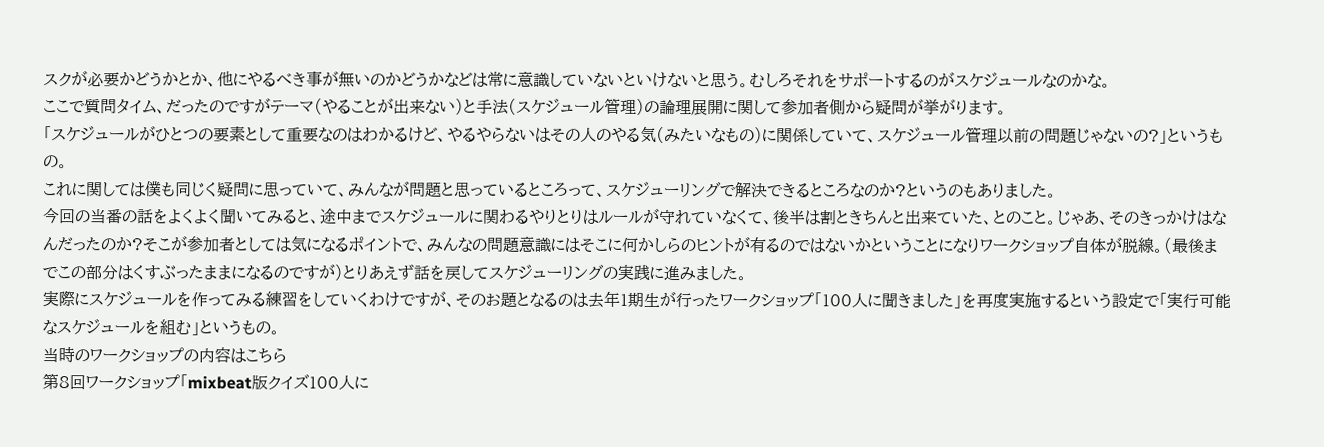スクが必要かどうかとか、他にやるべき事が無いのかどうかなどは常に意識していないといけないと思う。むしろそれをサポートするのがスケジュールなのかな。
ここで質問タイム、だったのですがテーマ(やることが出来ない)と手法(スケジュール管理)の論理展開に関して参加者側から疑問が挙がります。
「スケジュールがひとつの要素として重要なのはわかるけど、やるやらないはその人のやる気(みたいなもの)に関係していて、スケジュール管理以前の問題じゃないの?」というもの。
これに関しては僕も同じく疑問に思っていて、みんなが問題と思っているところって、スケジューリングで解決できるところなのか?というのもありました。
今回の当番の話をよくよく聞いてみると、途中までスケジュールに関わるやりとりはルールが守れていなくて、後半は割ときちんと出来ていた、とのこと。じゃあ、そのきっかけはなんだったのか?そこが参加者としては気になるポイントで、みんなの問題意識にはそこに何かしらのヒントが有るのではないかということになりワークショップ自体が脱線。(最後までこの部分はくすぶったままになるのですが)とりあえず話を戻してスケジューリングの実践に進みました。
実際にスケジュールを作ってみる練習をしていくわけですが、そのお題となるのは去年1期生が行ったワークショップ「100人に聞きました」を再度実施するという設定で「実行可能なスケジュールを組む」というもの。
当時のワークショップの内容はこちら
第8回ワークショップ「mixbeat版クイズ100人に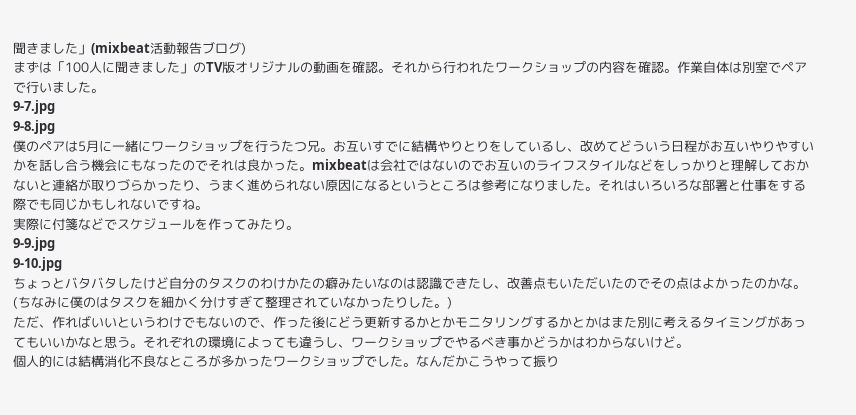聞きました」(mixbeat活動報告ブログ)
まずは「100人に聞きました」のTV版オリジナルの動画を確認。それから行われたワークショップの内容を確認。作業自体は別室でペアで行いました。
9-7.jpg
9-8.jpg
僕のペアは5月に一緒にワークショップを行うたつ兄。お互いすでに結構やりとりをしているし、改めてどういう日程がお互いやりやすいかを話し合う機会にもなったのでそれは良かった。mixbeatは会社ではないのでお互いのライフスタイルなどをしっかりと理解しておかないと連絡が取りづらかったり、うまく進められない原因になるというところは参考になりました。それはいろいろな部署と仕事をする際でも同じかもしれないですね。
実際に付箋などでスケジュールを作ってみたり。
9-9.jpg
9-10.jpg
ちょっとバタバタしたけど自分のタスクのわけかたの癖みたいなのは認識できたし、改善点もいただいたのでその点はよかったのかな。(ちなみに僕のはタスクを細かく分けすぎて整理されていなかったりした。)
ただ、作ればいいというわけでもないので、作った後にどう更新するかとかモニタリングするかとかはまた別に考えるタイミングがあってもいいかなと思う。それぞれの環境によっても違うし、ワークショップでやるべき事かどうかはわからないけど。
個人的には結構消化不良なところが多かったワークショップでした。なんだかこうやって振り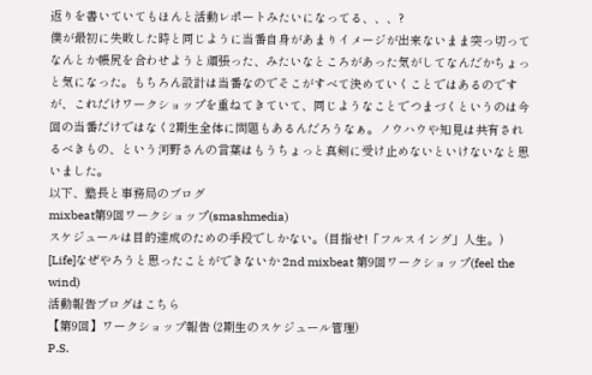返りを書いていてもほんと活動レポートみたいになってる、、、?
僕が最初に失敗した時と同じように当番自身があまりイメージが出来ないまま突っ切ってなんとか帳尻を合わせようと頑張った、みたいなところがあった気がしてなんだかちょっと気になった。もちろん設計は当番なのでそこがすべて決めていくことではあるのですが、これだけワークショップを重ねてきていて、同じようなことでつまづくというのは今回の当番だけではなく2期生全体に問題もあるんだろうなぁ。ノウハウや知見は共有されるべきもの、という河野さんの言葉はもうちょっと真剣に受け止めないといけないなと思いました。
以下、塾長と事務局のブログ
mixbeat第9回ワークショップ(smashmedia)
スケジュールは目的達成のための手段でしかない。(目指せ!「フルスイング」人生。)
[Life]なぜやろうと思ったことができないか 2nd mixbeat 第9回ワークショップ(feel the wind)
活動報告ブログはこちら
【第9回】ワークショップ報告 (2期生のスケジュール管理)
P.S.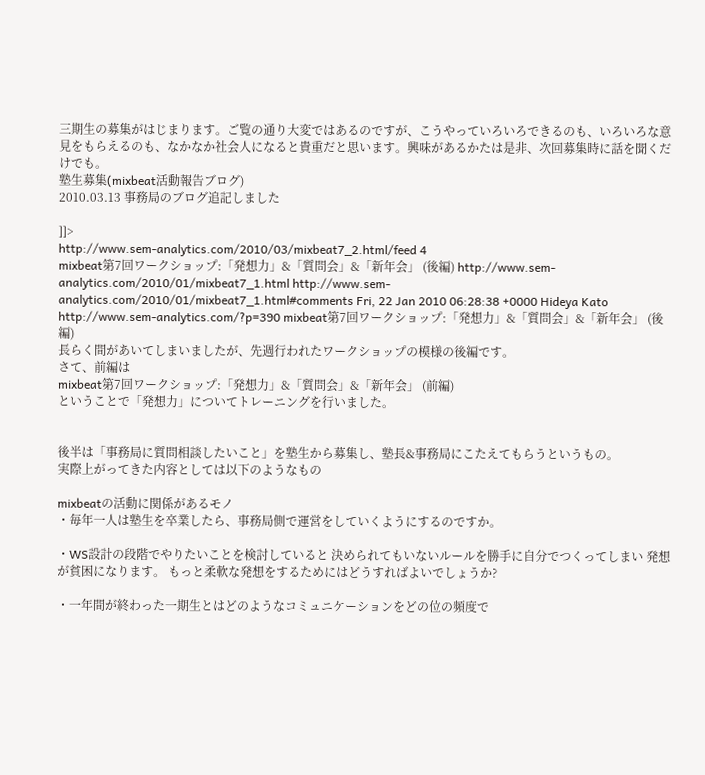三期生の募集がはじまります。ご覧の通り大変ではあるのですが、こうやっていろいろできるのも、いろいろな意見をもらえるのも、なかなか社会人になると貴重だと思います。興味があるかたは是非、次回募集時に話を聞くだけでも。
塾生募集(mixbeat活動報告ブログ)
2010.03.13 事務局のブログ追記しました

]]>
http://www.sem-analytics.com/2010/03/mixbeat7_2.html/feed 4
mixbeat第7回ワークショップ:「発想力」&「質問会」&「新年会」 (後編) http://www.sem-analytics.com/2010/01/mixbeat7_1.html http://www.sem-analytics.com/2010/01/mixbeat7_1.html#comments Fri, 22 Jan 2010 06:28:38 +0000 Hideya Kato http://www.sem-analytics.com/?p=390 mixbeat第7回ワークショップ:「発想力」&「質問会」&「新年会」 (後編)
長らく間があいてしまいましたが、先週行われたワークショップの模様の後編です。
さて、前編は
mixbeat第7回ワークショップ:「発想力」&「質問会」&「新年会」 (前編)
ということで「発想力」についてトレーニングを行いました。


後半は「事務局に質問相談したいこと」を塾生から募集し、塾長&事務局にこたえてもらうというもの。
実際上がってきた内容としては以下のようなもの

mixbeatの活動に関係があるモノ
・毎年一人は塾生を卒業したら、事務局側で運営をしていくようにするのですか。

・WS設計の段階でやりたいことを検討していると 決められてもいないルールを勝手に自分でつくってしまい 発想が貧困になります。 もっと柔軟な発想をするためにはどうすればよいでしょうか?

・一年間が終わった一期生とはどのようなコミュニケーションをどの位の頻度で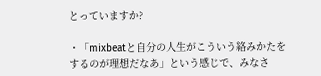とっていますか?

・「mixbeatと自分の人生がこういう絡みかたをするのが理想だなあ」という感じで、みなさ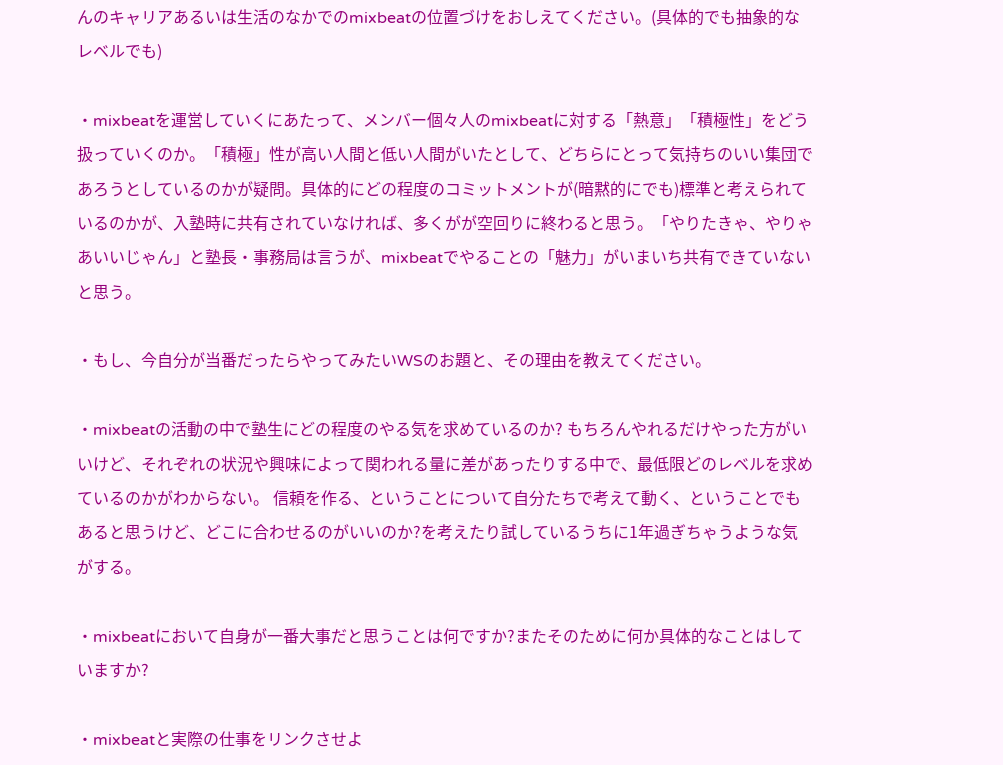んのキャリアあるいは生活のなかでのmixbeatの位置づけをおしえてください。(具体的でも抽象的なレベルでも)

・mixbeatを運営していくにあたって、メンバー個々人のmixbeatに対する「熱意」「積極性」をどう扱っていくのか。「積極」性が高い人間と低い人間がいたとして、どちらにとって気持ちのいい集団であろうとしているのかが疑問。具体的にどの程度のコミットメントが(暗黙的にでも)標準と考えられているのかが、入塾時に共有されていなければ、多くがが空回りに終わると思う。「やりたきゃ、やりゃあいいじゃん」と塾長・事務局は言うが、mixbeatでやることの「魅力」がいまいち共有できていないと思う。

・もし、今自分が当番だったらやってみたいWSのお題と、その理由を教えてください。

・mixbeatの活動の中で塾生にどの程度のやる気を求めているのか? もちろんやれるだけやった方がいいけど、それぞれの状況や興味によって関われる量に差があったりする中で、最低限どのレベルを求めているのかがわからない。 信頼を作る、ということについて自分たちで考えて動く、ということでもあると思うけど、どこに合わせるのがいいのか?を考えたり試しているうちに1年過ぎちゃうような気がする。

・mixbeatにおいて自身が一番大事だと思うことは何ですか?またそのために何か具体的なことはしていますか?

・mixbeatと実際の仕事をリンクさせよ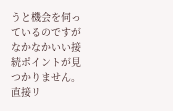うと機会を伺っているのですがなかなかいい接続ポイントが見つかりません。直接リ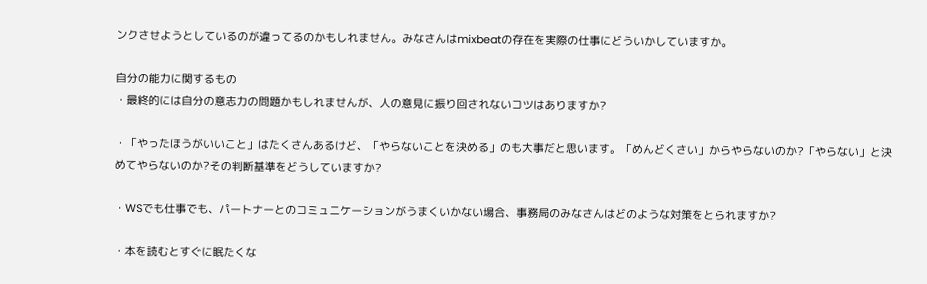ンクさせようとしているのが違ってるのかもしれません。みなさんはmixbeatの存在を実際の仕事にどういかしていますか。

自分の能力に関するもの
・最終的には自分の意志力の問題かもしれませんが、人の意見に振り回されないコツはありますか?

・「やったほうがいいこと」はたくさんあるけど、「やらないことを決める」のも大事だと思います。「めんどくさい」からやらないのか?「やらない」と決めてやらないのか?その判断基準をどうしていますか?

・WSでも仕事でも、パートナーとのコミュニケーションがうまくいかない場合、事務局のみなさんはどのような対策をとられますか?

・本を読むとすぐに眠たくな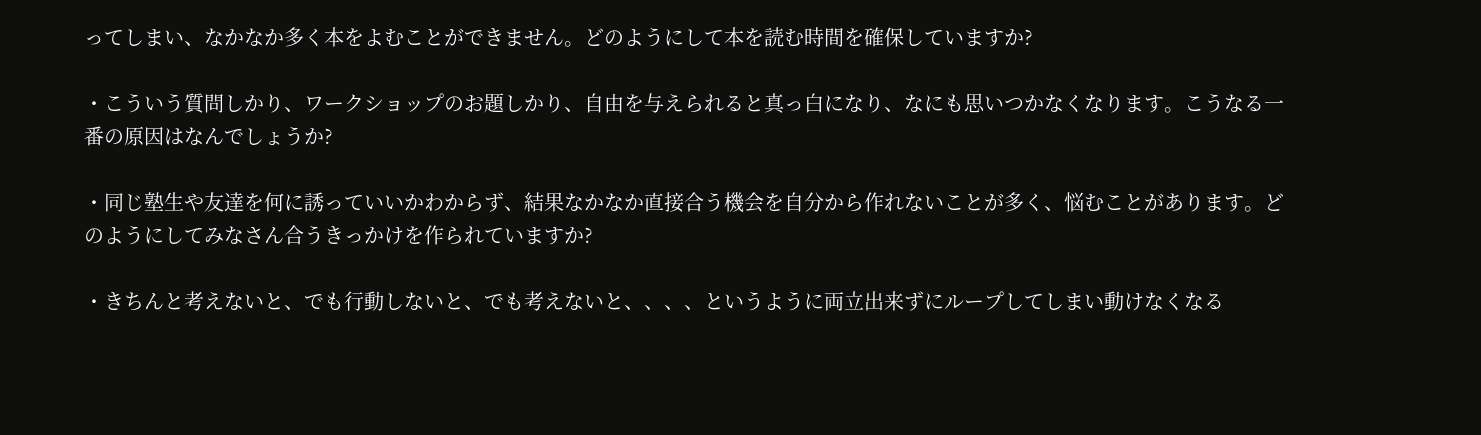ってしまい、なかなか多く本をよむことができません。どのようにして本を読む時間を確保していますか?

・こういう質問しかり、ワークショップのお題しかり、自由を与えられると真っ白になり、なにも思いつかなくなります。こうなる一番の原因はなんでしょうか?

・同じ塾生や友達を何に誘っていいかわからず、結果なかなか直接合う機会を自分から作れないことが多く、悩むことがあります。どのようにしてみなさん合うきっかけを作られていますか?

・きちんと考えないと、でも行動しないと、でも考えないと、、、、というように両立出来ずにループしてしまい動けなくなる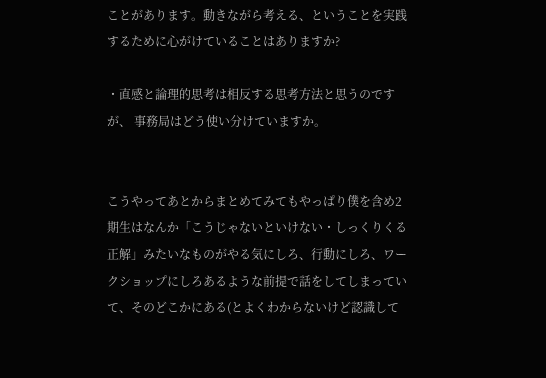ことがあります。動きながら考える、ということを実践するために心がけていることはありますか?

・直感と論理的思考は相反する思考方法と思うのですが、 事務局はどう使い分けていますか。


こうやってあとからまとめてみてもやっぱり僕を含め2期生はなんか「こうじゃないといけない・しっくりくる正解」みたいなものがやる気にしろ、行動にしろ、ワークショップにしろあるような前提で話をしてしまっていて、そのどこかにある(とよくわからないけど認識して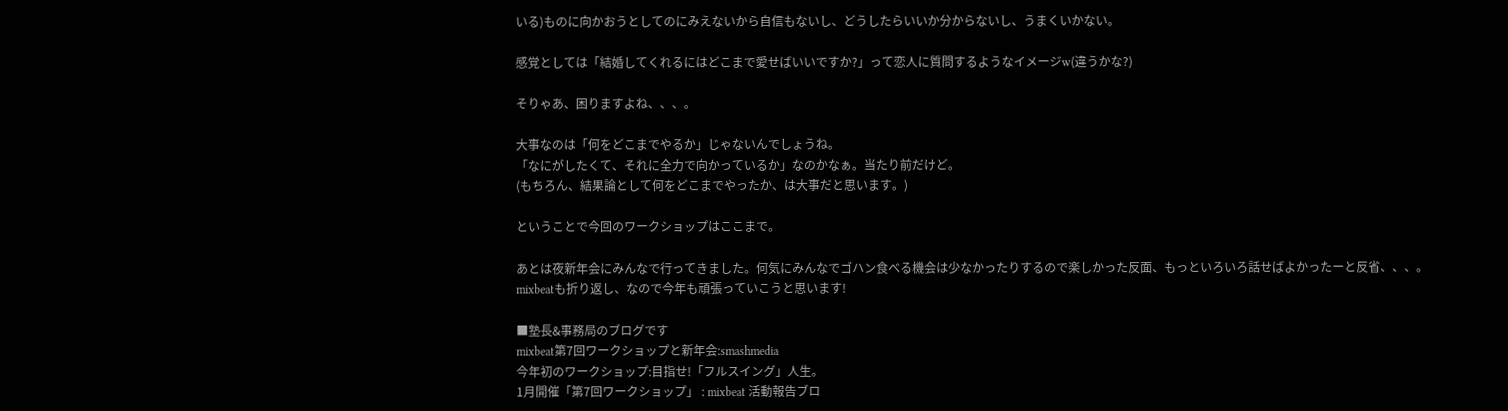いる)ものに向かおうとしてのにみえないから自信もないし、どうしたらいいか分からないし、うまくいかない。

感覚としては「結婚してくれるにはどこまで愛せばいいですか?」って恋人に質問するようなイメージw(違うかな?)

そりゃあ、困りますよね、、、。

大事なのは「何をどこまでやるか」じゃないんでしょうね。
「なにがしたくて、それに全力で向かっているか」なのかなぁ。当たり前だけど。
(もちろん、結果論として何をどこまでやったか、は大事だと思います。)

ということで今回のワークショップはここまで。

あとは夜新年会にみんなで行ってきました。何気にみんなでゴハン食べる機会は少なかったりするので楽しかった反面、もっといろいろ話せばよかったーと反省、、、。
mixbeatも折り返し、なので今年も頑張っていこうと思います!

■塾長&事務局のブログです
mixbeat第7回ワークショップと新年会:smashmedia
今年初のワークショップ:目指せ!「フルスイング」人生。
1月開催「第7回ワークショップ」 : mixbeat 活動報告ブロ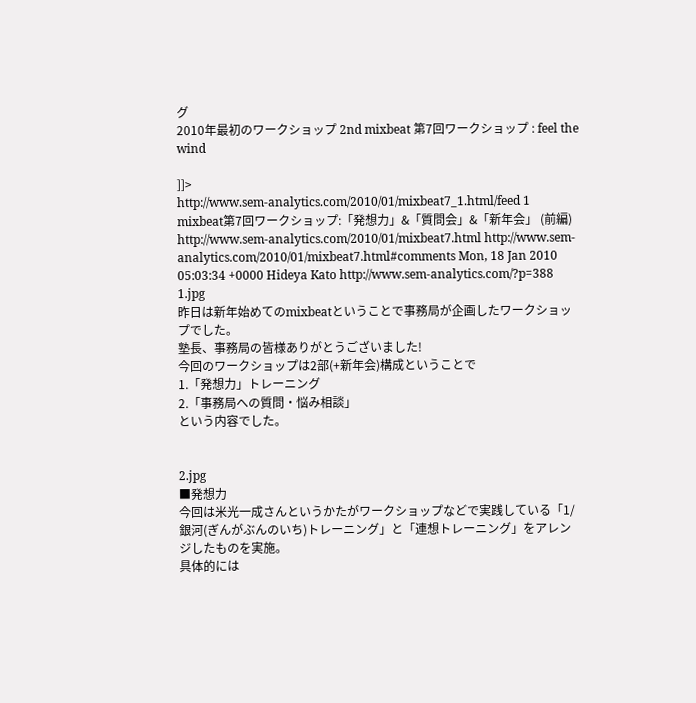グ
2010年最初のワークショップ 2nd mixbeat 第7回ワークショップ : feel the wind

]]>
http://www.sem-analytics.com/2010/01/mixbeat7_1.html/feed 1
mixbeat第7回ワークショップ:「発想力」&「質問会」&「新年会」 (前編) http://www.sem-analytics.com/2010/01/mixbeat7.html http://www.sem-analytics.com/2010/01/mixbeat7.html#comments Mon, 18 Jan 2010 05:03:34 +0000 Hideya Kato http://www.sem-analytics.com/?p=388 1.jpg
昨日は新年始めてのmixbeatということで事務局が企画したワークショップでした。
塾長、事務局の皆様ありがとうございました!
今回のワークショップは2部(+新年会)構成ということで
1.「発想力」トレーニング
2.「事務局への質問・悩み相談」
という内容でした。


2.jpg
■発想力
今回は米光一成さんというかたがワークショップなどで実践している「1/銀河(ぎんがぶんのいち)トレーニング」と「連想トレーニング」をアレンジしたものを実施。
具体的には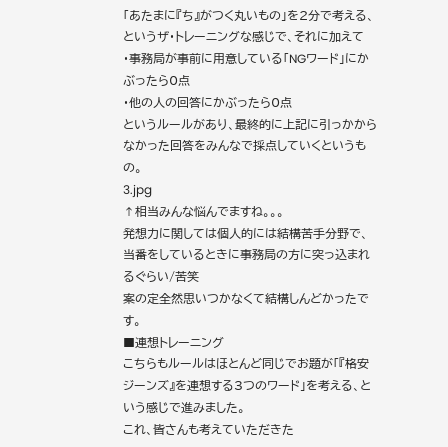「あたまに『ち』がつく丸いもの」を2分で考える、というザ・トレーニングな感じで、それに加えて
・事務局が事前に用意している「NGワード」にかぶったら0点
・他の人の回答にかぶったら0点
というルールがあり、最終的に上記に引っかからなかった回答をみんなで採点していくというもの。
3.jpg
↑相当みんな悩んでますね。。。
発想力に関しては個人的には結構苦手分野で、当番をしているときに事務局の方に突っ込まれるぐらい/苦笑
案の定全然思いつかなくて結構しんどかったです。
■連想トレーニング
こちらもルールはほとんど同じでお題が「『格安ジーンズ』を連想する3つのワード」を考える、という感じで進みました。
これ、皆さんも考えていただきた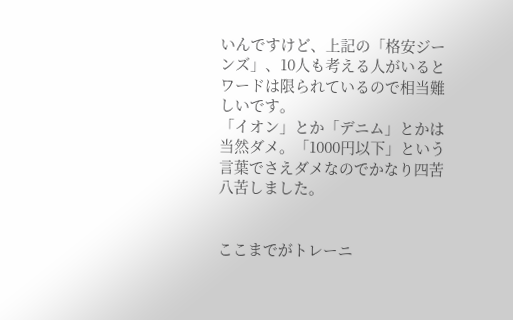いんですけど、上記の「格安ジーンズ」、10人も考える人がいるとワードは限られているので相当難しいです。
「イオン」とか「デニム」とかは当然ダメ。「1000円以下」という言葉でさえダメなのでかなり四苦八苦しました。


ここまでがトレーニ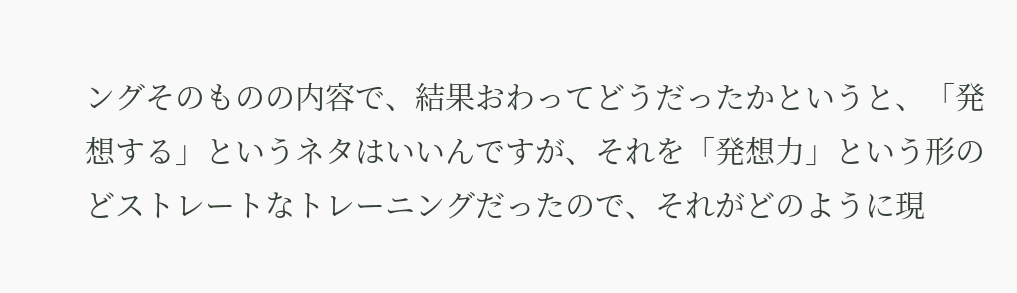ングそのものの内容で、結果おわってどうだったかというと、「発想する」というネタはいいんですが、それを「発想力」という形のどストレートなトレーニングだったので、それがどのように現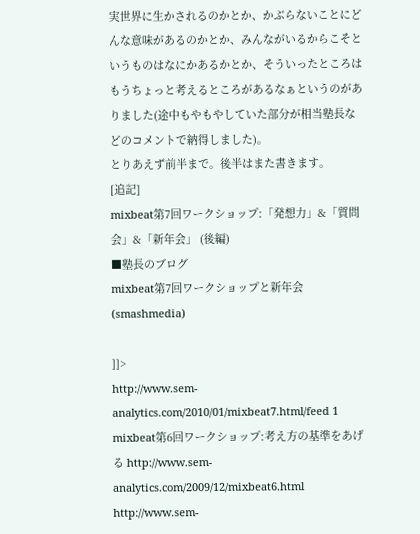実世界に生かされるのかとか、かぶらないことにどんな意味があるのかとか、みんながいるからこそというものはなにかあるかとか、そういったところはもうちょっと考えるところがあるなぁというのがありました(途中もやもやしていた部分が相当塾長などのコメントで納得しました)。
とりあえず前半まで。後半はまた書きます。
[追記]
mixbeat第7回ワークショップ:「発想力」&「質問会」&「新年会」 (後編)
■塾長のブログ
mixbeat第7回ワークショップと新年会(smashmedia)

]]>
http://www.sem-analytics.com/2010/01/mixbeat7.html/feed 1
mixbeat第6回ワークショップ:考え方の基準をあげる http://www.sem-analytics.com/2009/12/mixbeat6.html http://www.sem-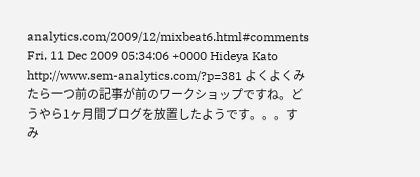analytics.com/2009/12/mixbeat6.html#comments Fri, 11 Dec 2009 05:34:06 +0000 Hideya Kato http://www.sem-analytics.com/?p=381 よくよくみたら一つ前の記事が前のワークショップですね。どうやら1ヶ月間ブログを放置したようです。。。すみ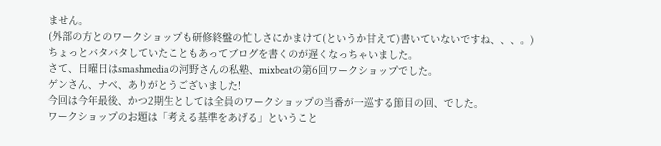ません。
(外部の方とのワークショップも研修終盤の忙しさにかまけて(というか甘えて)書いていないですね、、、。)
ちょっとバタバタしていたこともあってブログを書くのが遅くなっちゃいました。
さて、日曜日はsmashmediaの河野さんの私塾、mixbeatの第6回ワークショップでした。
ゲンさん、ナベ、ありがとうございました!
今回は今年最後、かつ2期生としては全員のワークショップの当番が一巡する節目の回、でした。
ワークショップのお題は「考える基準をあげる」ということ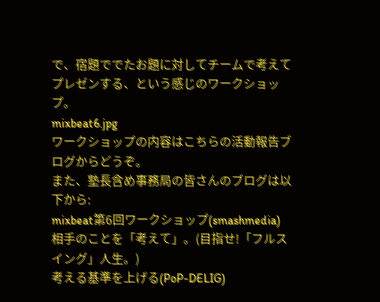で、宿題ででたお題に対してチームで考えてプレゼンする、という感じのワークショップ。
mixbeat6.jpg
ワークショップの内容はこちらの活動報告ブログからどうぞ。
また、塾長含め事務局の皆さんのブログは以下から:
mixbeat第6回ワークショップ(smashmedia)
相手のことを「考えて」。(目指せ!「フルスイング」人生。)
考える基準を上げる(PoP-DELIG)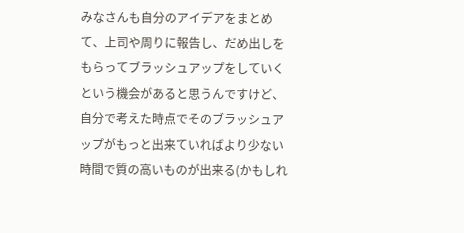みなさんも自分のアイデアをまとめて、上司や周りに報告し、だめ出しをもらってブラッシュアップをしていくという機会があると思うんですけど、自分で考えた時点でそのブラッシュアップがもっと出来ていればより少ない時間で質の高いものが出来る(かもしれ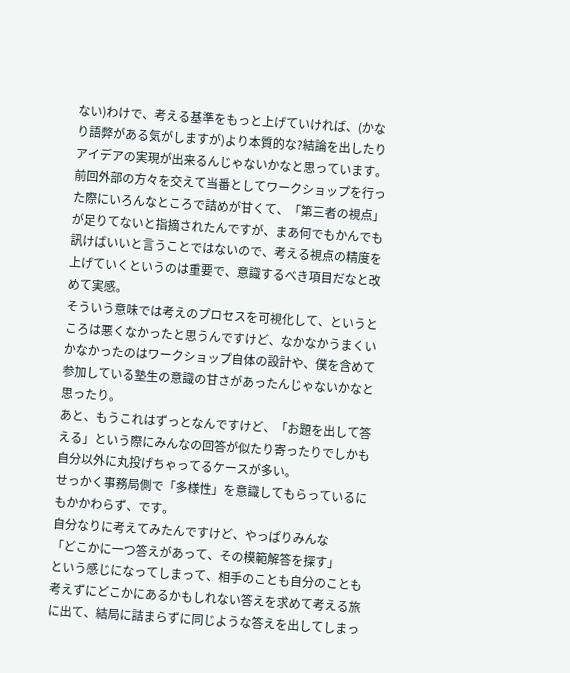ない)わけで、考える基準をもっと上げていければ、(かなり語弊がある気がしますが)より本質的な?結論を出したりアイデアの実現が出来るんじゃないかなと思っています。
前回外部の方々を交えて当番としてワークショップを行った際にいろんなところで詰めが甘くて、「第三者の視点」が足りてないと指摘されたんですが、まあ何でもかんでも訊けばいいと言うことではないので、考える視点の精度を上げていくというのは重要で、意識するべき項目だなと改めて実感。
そういう意味では考えのプロセスを可視化して、というところは悪くなかったと思うんですけど、なかなかうまくいかなかったのはワークショップ自体の設計や、僕を含めて参加している塾生の意識の甘さがあったんじゃないかなと思ったり。
あと、もうこれはずっとなんですけど、「お題を出して答える」という際にみんなの回答が似たり寄ったりでしかも自分以外に丸投げちゃってるケースが多い。
せっかく事務局側で「多様性」を意識してもらっているにもかかわらず、です。
自分なりに考えてみたんですけど、やっぱりみんな
「どこかに一つ答えがあって、その模範解答を探す」
という感じになってしまって、相手のことも自分のことも考えずにどこかにあるかもしれない答えを求めて考える旅に出て、結局に詰まらずに同じような答えを出してしまっ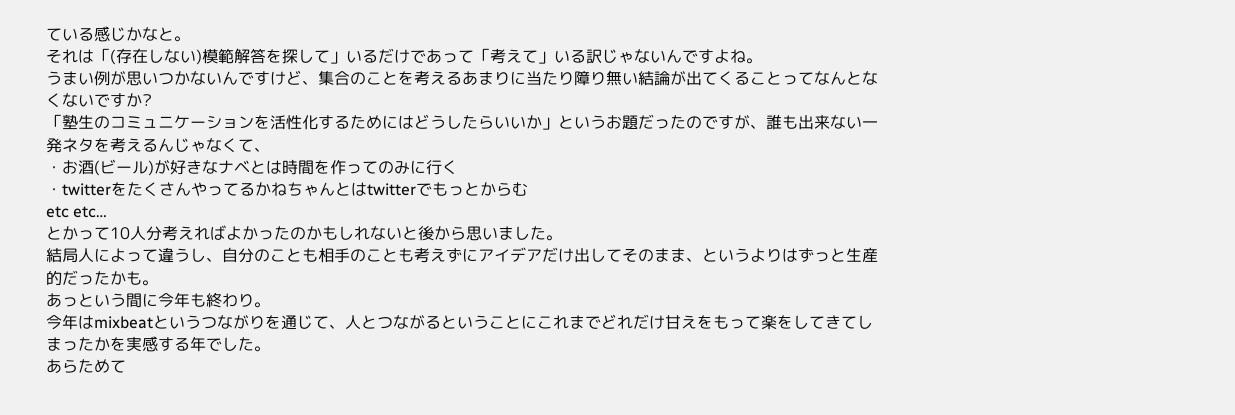ている感じかなと。
それは「(存在しない)模範解答を探して」いるだけであって「考えて」いる訳じゃないんですよね。
うまい例が思いつかないんですけど、集合のことを考えるあまりに当たり障り無い結論が出てくることってなんとなくないですか?
「塾生のコミュニケーションを活性化するためにはどうしたらいいか」というお題だったのですが、誰も出来ない一発ネタを考えるんじゃなくて、
・お酒(ビール)が好きなナベとは時間を作ってのみに行く
・twitterをたくさんやってるかねちゃんとはtwitterでもっとからむ
etc etc…
とかって10人分考えればよかったのかもしれないと後から思いました。
結局人によって違うし、自分のことも相手のことも考えずにアイデアだけ出してそのまま、というよりはずっと生産的だったかも。
あっという間に今年も終わり。
今年はmixbeatというつながりを通じて、人とつながるということにこれまでどれだけ甘えをもって楽をしてきてしまったかを実感する年でした。
あらためて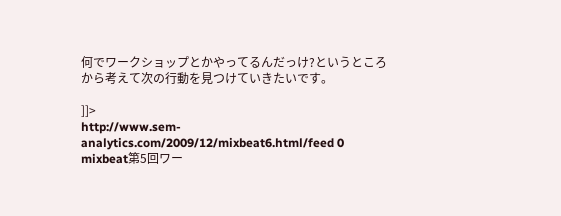何でワークショップとかやってるんだっけ?というところから考えて次の行動を見つけていきたいです。

]]>
http://www.sem-analytics.com/2009/12/mixbeat6.html/feed 0
mixbeat第5回ワー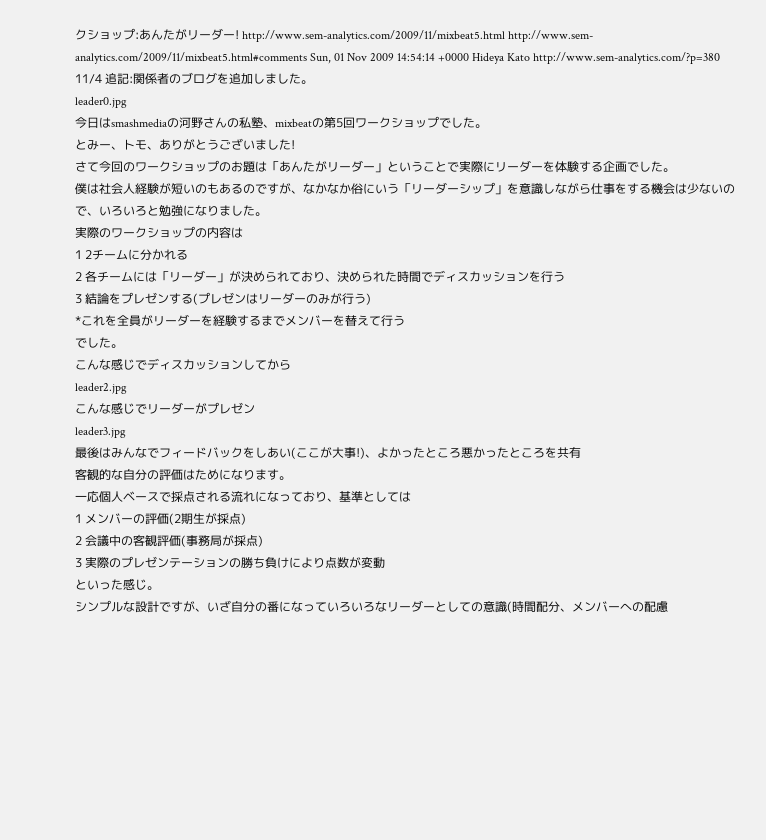クショップ:あんたがリーダー! http://www.sem-analytics.com/2009/11/mixbeat5.html http://www.sem-analytics.com/2009/11/mixbeat5.html#comments Sun, 01 Nov 2009 14:54:14 +0000 Hideya Kato http://www.sem-analytics.com/?p=380 11/4 追記:関係者のブログを追加しました。
leader0.jpg
今日はsmashmediaの河野さんの私塾、mixbeatの第5回ワークショップでした。
とみー、トモ、ありがとうございました!
さて今回のワークショップのお題は「あんたがリーダー」ということで実際にリーダーを体験する企画でした。
僕は社会人経験が短いのもあるのですが、なかなか俗にいう「リーダーシップ」を意識しながら仕事をする機会は少ないので、いろいろと勉強になりました。
実際のワークショップの内容は
1 2チームに分かれる
2 各チームには「リーダー」が決められており、決められた時間でディスカッションを行う
3 結論をプレゼンする(プレゼンはリーダーのみが行う)
*これを全員がリーダーを経験するまでメンバーを替えて行う
でした。
こんな感じでディスカッションしてから
leader2.jpg
こんな感じでリーダーがプレゼン
leader3.jpg
最後はみんなでフィードバックをしあい(ここが大事!)、よかったところ悪かったところを共有
客観的な自分の評価はためになります。
一応個人ベースで採点される流れになっており、基準としては
1 メンバーの評価(2期生が採点)
2 会議中の客観評価(事務局が採点)
3 実際のプレゼンテーションの勝ち負けにより点数が変動
といった感じ。
シンプルな設計ですが、いざ自分の番になっていろいろなリーダーとしての意識(時間配分、メンバーへの配慮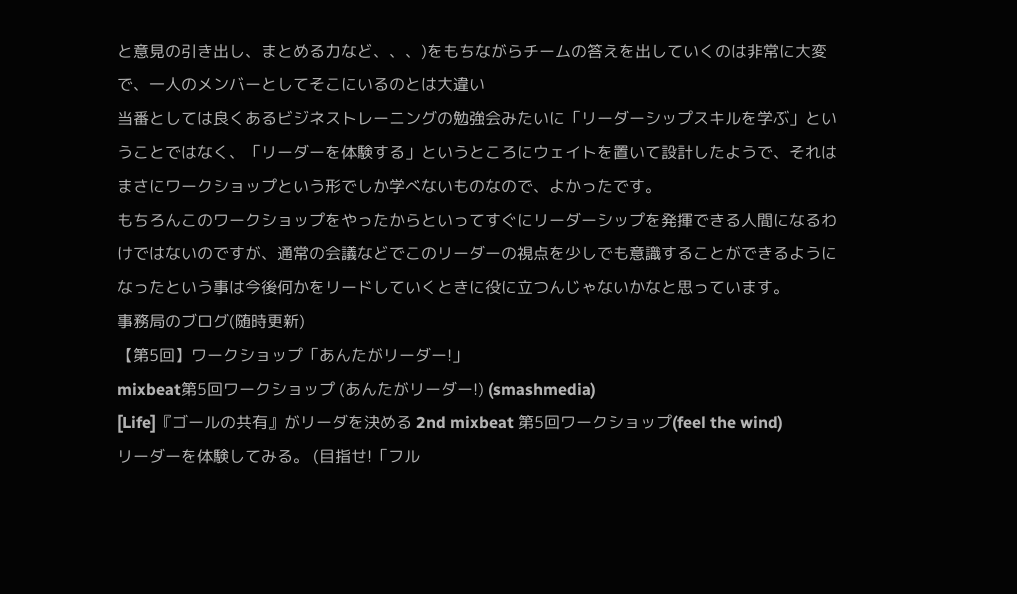と意見の引き出し、まとめる力など、、、)をもちながらチームの答えを出していくのは非常に大変で、一人のメンバーとしてそこにいるのとは大違い
当番としては良くあるビジネストレーニングの勉強会みたいに「リーダーシップスキルを学ぶ」ということではなく、「リーダーを体験する」というところにウェイトを置いて設計したようで、それはまさにワークショップという形でしか学べないものなので、よかったです。
もちろんこのワークショップをやったからといってすぐにリーダーシップを発揮できる人間になるわけではないのですが、通常の会議などでこのリーダーの視点を少しでも意識することができるようになったという事は今後何かをリードしていくときに役に立つんじゃないかなと思っています。
事務局のブログ(随時更新)
【第5回】ワークショップ「あんたがリーダー!」
mixbeat第5回ワークショップ (あんたがリーダー!) (smashmedia)
[Life]『ゴールの共有』がリーダを決める 2nd mixbeat 第5回ワークショップ(feel the wind)
リーダーを体験してみる。 (目指せ!「フル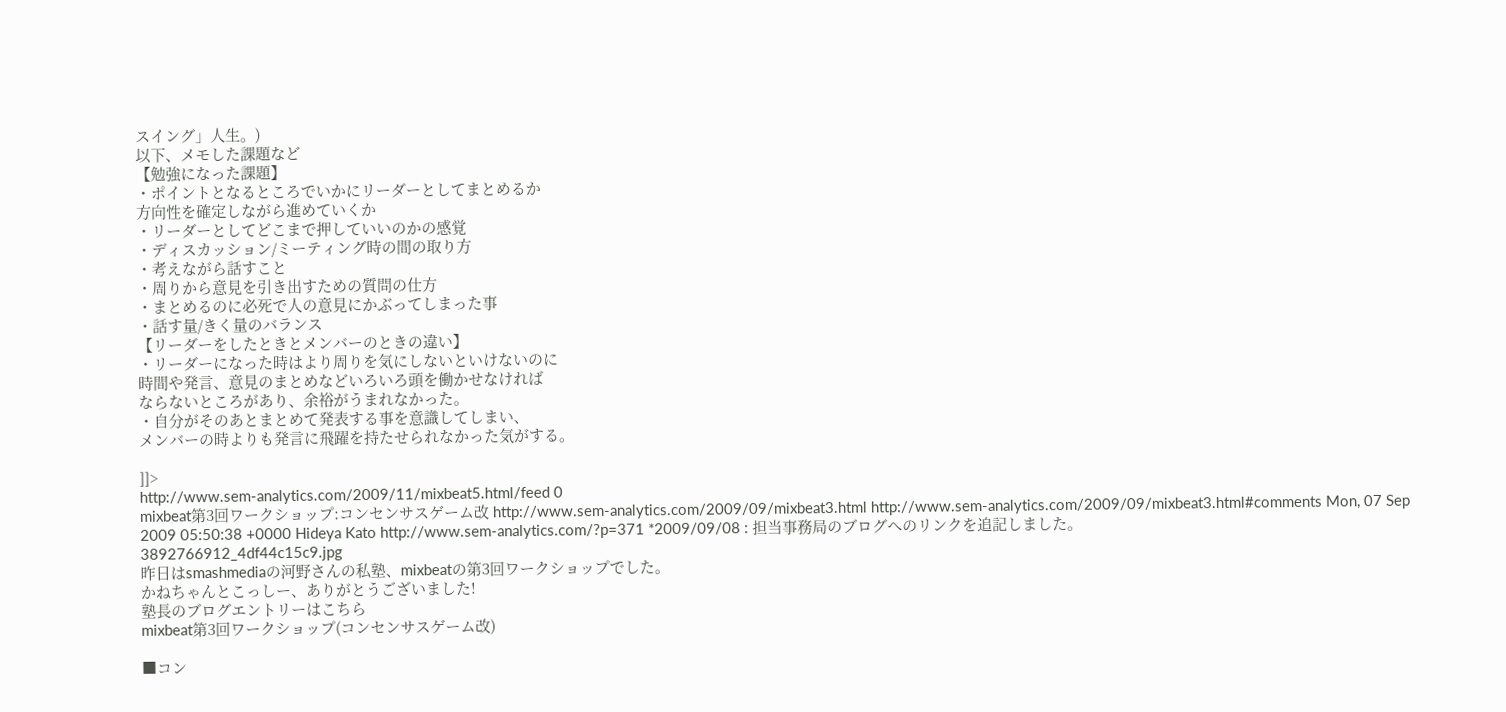スイング」人生。)
以下、メモした課題など
【勉強になった課題】
・ポイントとなるところでいかにリーダーとしてまとめるか
方向性を確定しながら進めていくか
・リーダーとしてどこまで押していいのかの感覚
・ディスカッション/ミーティング時の間の取り方
・考えながら話すこと
・周りから意見を引き出すための質問の仕方
・まとめるのに必死で人の意見にかぶってしまった事
・話す量/きく量のバランス
【リーダーをしたときとメンバーのときの違い】
・リーダーになった時はより周りを気にしないといけないのに
時間や発言、意見のまとめなどいろいろ頭を働かせなければ
ならないところがあり、余裕がうまれなかった。
・自分がそのあとまとめて発表する事を意識してしまい、
メンバーの時よりも発言に飛躍を持たせられなかった気がする。

]]>
http://www.sem-analytics.com/2009/11/mixbeat5.html/feed 0
mixbeat第3回ワークショップ:コンセンサスゲーム改 http://www.sem-analytics.com/2009/09/mixbeat3.html http://www.sem-analytics.com/2009/09/mixbeat3.html#comments Mon, 07 Sep 2009 05:50:38 +0000 Hideya Kato http://www.sem-analytics.com/?p=371 *2009/09/08 : 担当事務局のブログへのリンクを追記しました。
3892766912_4df44c15c9.jpg
昨日はsmashmediaの河野さんの私塾、mixbeatの第3回ワークショップでした。
かねちゃんとこっしー、ありがとうございました!
塾長のブログエントリーはこちら
mixbeat第3回ワークショップ(コンセンサスゲーム改)

■コン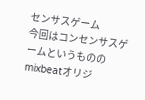センサスゲーム
今回はコンセンサスゲームというもののmixbeatオリジ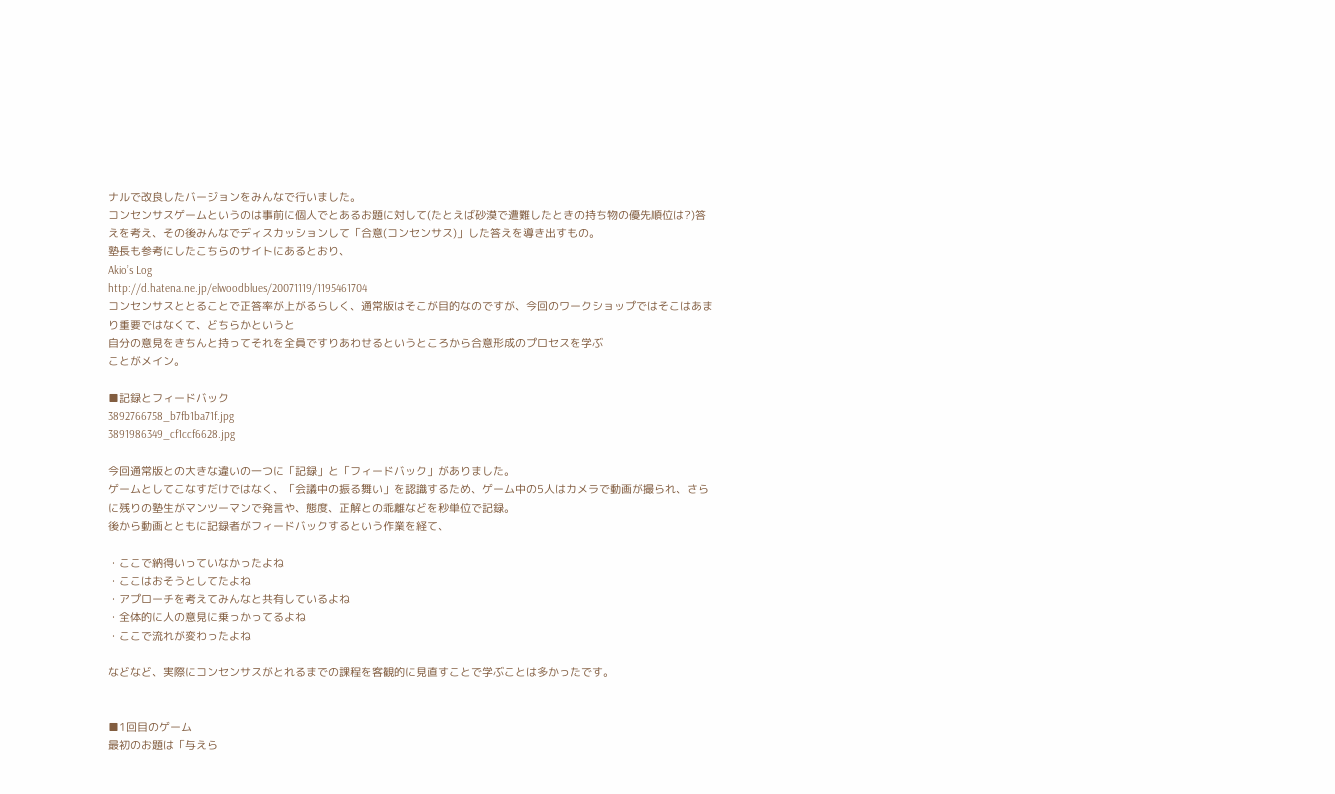ナルで改良したバージョンをみんなで行いました。
コンセンサスゲームというのは事前に個人でとあるお題に対して(たとえば砂漠で遭難したときの持ち物の優先順位は?)答えを考え、その後みんなでディスカッションして「合意(コンセンサス)」した答えを導き出すもの。
塾長も参考にしたこちらのサイトにあるとおり、
Akio’s Log
http://d.hatena.ne.jp/elwoodblues/20071119/1195461704
コンセンサスととることで正答率が上がるらしく、通常版はそこが目的なのですが、今回のワークショップではそこはあまり重要ではなくて、どちらかというと
自分の意見をきちんと持ってそれを全員ですりあわせるというところから合意形成のプロセスを学ぶ
ことがメイン。

■記録とフィードバック
3892766758_b7fb1ba71f.jpg
3891986349_cf1ccf6628.jpg

今回通常版との大きな違いの一つに「記録」と「フィードバック」がありました。
ゲームとしてこなすだけではなく、「会議中の振る舞い」を認識するため、ゲーム中の5人はカメラで動画が撮られ、さらに残りの塾生がマンツーマンで発言や、態度、正解との乖離などを秒単位で記録。
後から動画とともに記録者がフィードバックするという作業を経て、

・ここで納得いっていなかったよね
・ここはおそうとしてたよね
・アプローチを考えてみんなと共有しているよね
・全体的に人の意見に乗っかってるよね
・ここで流れが変わったよね

などなど、実際にコンセンサスがとれるまでの課程を客観的に見直すことで学ぶことは多かったです。


■1回目のゲーム
最初のお題は「与えら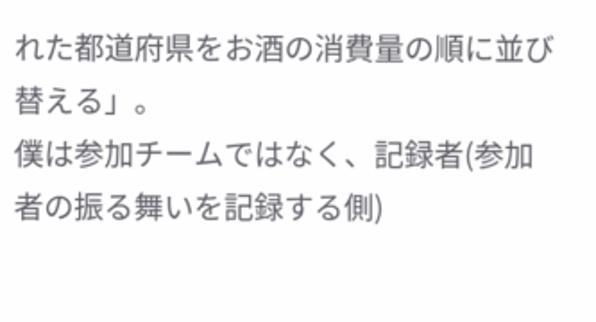れた都道府県をお酒の消費量の順に並び替える」。
僕は参加チームではなく、記録者(参加者の振る舞いを記録する側)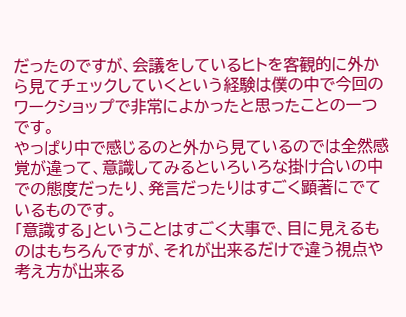だったのですが、会議をしているヒトを客観的に外から見てチェックしていくという経験は僕の中で今回のワークショップで非常によかったと思ったことの一つです。
やっぱり中で感じるのと外から見ているのでは全然感覚が違って、意識してみるといろいろな掛け合いの中での態度だったり、発言だったりはすごく顕著にでているものです。
「意識する」ということはすごく大事で、目に見えるものはもちろんですが、それが出来るだけで違う視点や考え方が出来る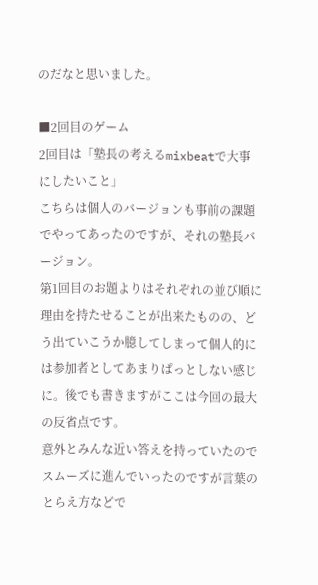のだなと思いました。

■2回目のゲーム
2回目は「塾長の考えるmixbeatで大事にしたいこと」
こちらは個人のバージョンも事前の課題でやってあったのですが、それの塾長バージョン。
第1回目のお題よりはそれぞれの並び順に理由を持たせることが出来たものの、どう出ていこうか臆してしまって個人的には参加者としてあまりぱっとしない感じに。後でも書きますがここは今回の最大の反省点です。
意外とみんな近い答えを持っていたのでスムーズに進んでいったのですが言葉のとらえ方などで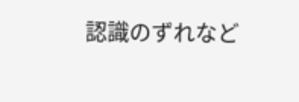認識のずれなど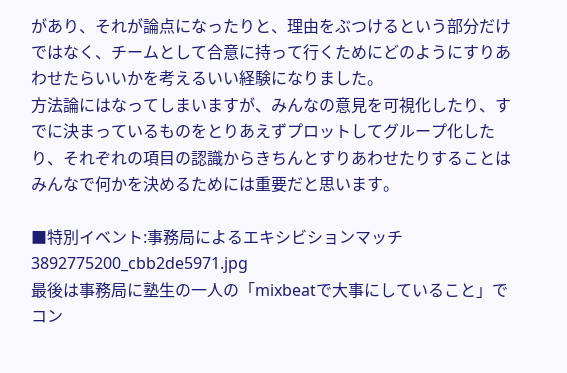があり、それが論点になったりと、理由をぶつけるという部分だけではなく、チームとして合意に持って行くためにどのようにすりあわせたらいいかを考えるいい経験になりました。
方法論にはなってしまいますが、みんなの意見を可視化したり、すでに決まっているものをとりあえずプロットしてグループ化したり、それぞれの項目の認識からきちんとすりあわせたりすることはみんなで何かを決めるためには重要だと思います。

■特別イベント:事務局によるエキシビションマッチ
3892775200_cbb2de5971.jpg
最後は事務局に塾生の一人の「mixbeatで大事にしていること」でコン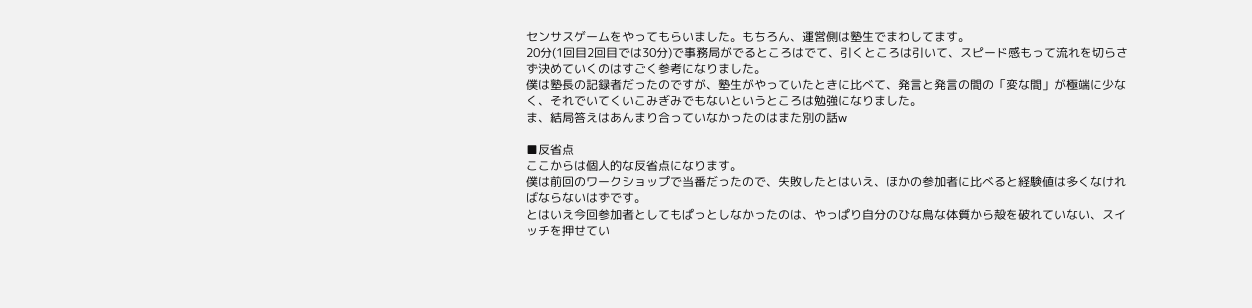センサスゲームをやってもらいました。もちろん、運営側は塾生でまわしてます。
20分(1回目2回目では30分)で事務局がでるところはでて、引くところは引いて、スピード感もって流れを切らさず決めていくのはすごく参考になりました。
僕は塾長の記録者だったのですが、塾生がやっていたときに比べて、発言と発言の間の「変な間」が極端に少なく、それでいてくいこみぎみでもないというところは勉強になりました。
ま、結局答えはあんまり合っていなかったのはまた別の話w

■反省点
ここからは個人的な反省点になります。
僕は前回のワークショップで当番だったので、失敗したとはいえ、ほかの参加者に比べると経験値は多くなければならないはずです。
とはいえ今回参加者としてもぱっとしなかったのは、やっぱり自分のひな鳥な体質から殻を破れていない、スイッチを押せてい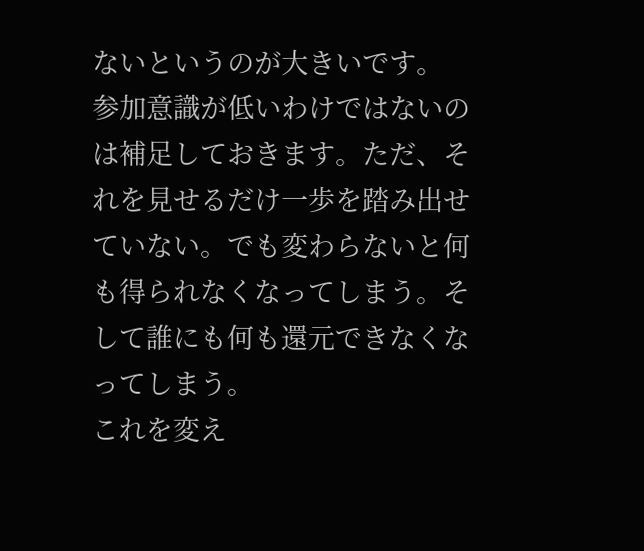ないというのが大きいです。
参加意識が低いわけではないのは補足しておきます。ただ、それを見せるだけ一歩を踏み出せていない。でも変わらないと何も得られなくなってしまう。そして誰にも何も還元できなくなってしまう。
これを変え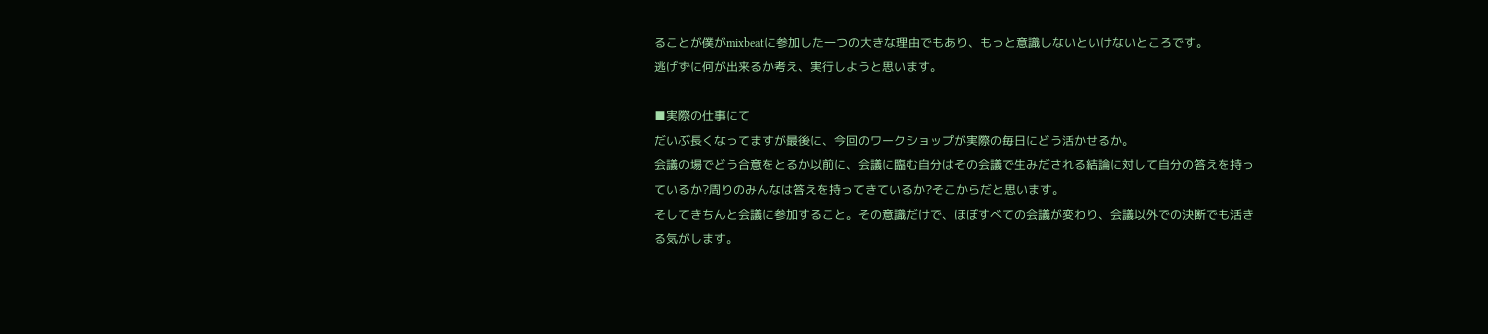ることが僕がmixbeatに参加した一つの大きな理由でもあり、もっと意識しないといけないところです。
逃げずに何が出来るか考え、実行しようと思います。

■実際の仕事にて
だいぶ長くなってますが最後に、今回のワークショップが実際の毎日にどう活かせるか。
会議の場でどう合意をとるか以前に、会議に臨む自分はその会議で生みだされる結論に対して自分の答えを持っているか?周りのみんなは答えを持ってきているか?そこからだと思います。
そしてきちんと会議に参加すること。その意識だけで、ほぼすべての会議が変わり、会議以外での決断でも活きる気がします。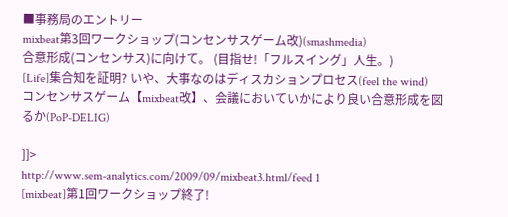■事務局のエントリー
mixbeat第3回ワークショップ(コンセンサスゲーム改)(smashmedia)
合意形成(コンセンサス)に向けて。 (目指せ!「フルスイング」人生。)
[Life]集合知を証明? いや、大事なのはディスカションプロセス(feel the wind)
コンセンサスゲーム【mixbeat改】、会議においていかにより良い合意形成を図るか(PoP-DELIG)

]]>
http://www.sem-analytics.com/2009/09/mixbeat3.html/feed 1
[mixbeat]第1回ワークショップ終了!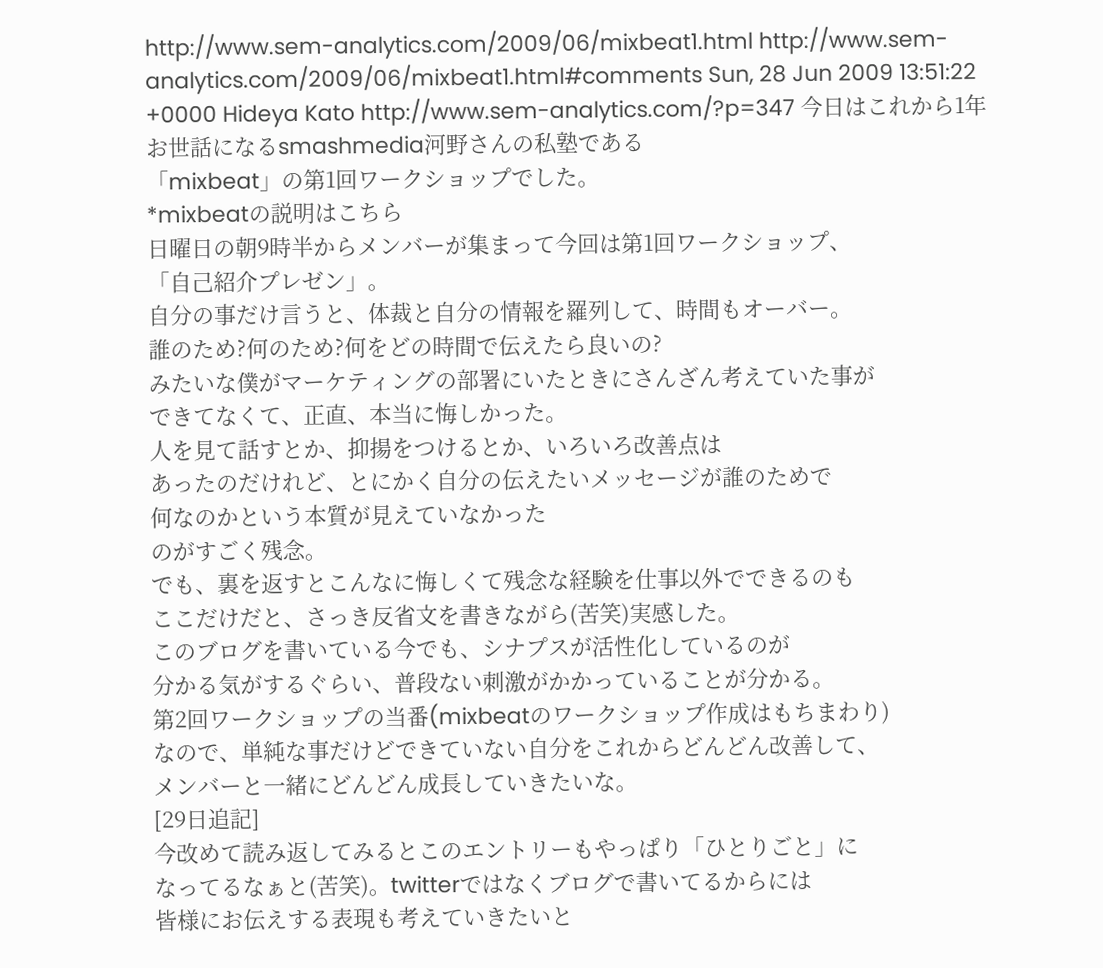http://www.sem-analytics.com/2009/06/mixbeat1.html http://www.sem-analytics.com/2009/06/mixbeat1.html#comments Sun, 28 Jun 2009 13:51:22 +0000 Hideya Kato http://www.sem-analytics.com/?p=347 今日はこれから1年お世話になるsmashmedia河野さんの私塾である
「mixbeat」の第1回ワークショップでした。
*mixbeatの説明はこちら
日曜日の朝9時半からメンバーが集まって今回は第1回ワークショップ、
「自己紹介プレゼン」。
自分の事だけ言うと、体裁と自分の情報を羅列して、時間もオーバー。
誰のため?何のため?何をどの時間で伝えたら良いの?
みたいな僕がマーケティングの部署にいたときにさんざん考えていた事が
できてなくて、正直、本当に悔しかった。
人を見て話すとか、抑揚をつけるとか、いろいろ改善点は
あったのだけれど、とにかく自分の伝えたいメッセージが誰のためで
何なのかという本質が見えていなかった
のがすごく残念。
でも、裏を返すとこんなに悔しくて残念な経験を仕事以外でできるのも
ここだけだと、さっき反省文を書きながら(苦笑)実感した。
このブログを書いている今でも、シナプスが活性化しているのが
分かる気がするぐらい、普段ない刺激がかかっていることが分かる。
第2回ワークショップの当番(mixbeatのワークショップ作成はもちまわり)
なので、単純な事だけどできていない自分をこれからどんどん改善して、
メンバーと一緒にどんどん成長していきたいな。
[29日追記]
今改めて読み返してみるとこのエントリーもやっぱり「ひとりごと」に
なってるなぁと(苦笑)。twitterではなくブログで書いてるからには
皆様にお伝えする表現も考えていきたいと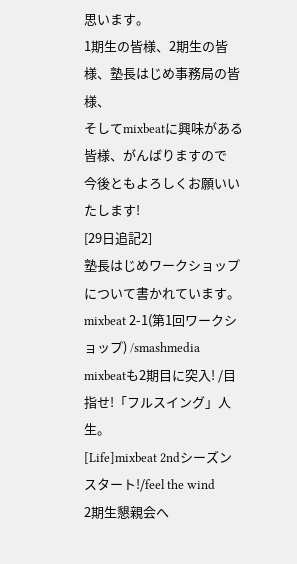思います。
1期生の皆様、2期生の皆様、塾長はじめ事務局の皆様、
そしてmixbeatに興味がある皆様、がんばりますので
今後ともよろしくお願いいたします!
[29日追記2]
塾長はじめワークショップについて書かれています。
mixbeat 2-1(第1回ワークショップ) /smashmedia
mixbeatも2期目に突入! /目指せ!「フルスイング」人生。
[Life]mixbeat 2ndシーズン スタート!/feel the wind
2期生懇親会へ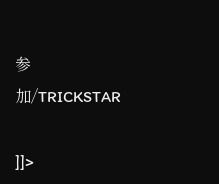参加/TRICKSTAR

]]>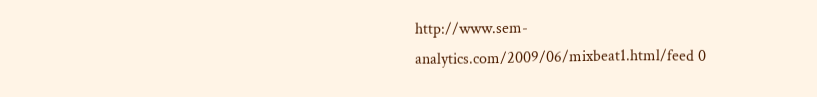http://www.sem-analytics.com/2009/06/mixbeat1.html/feed 0